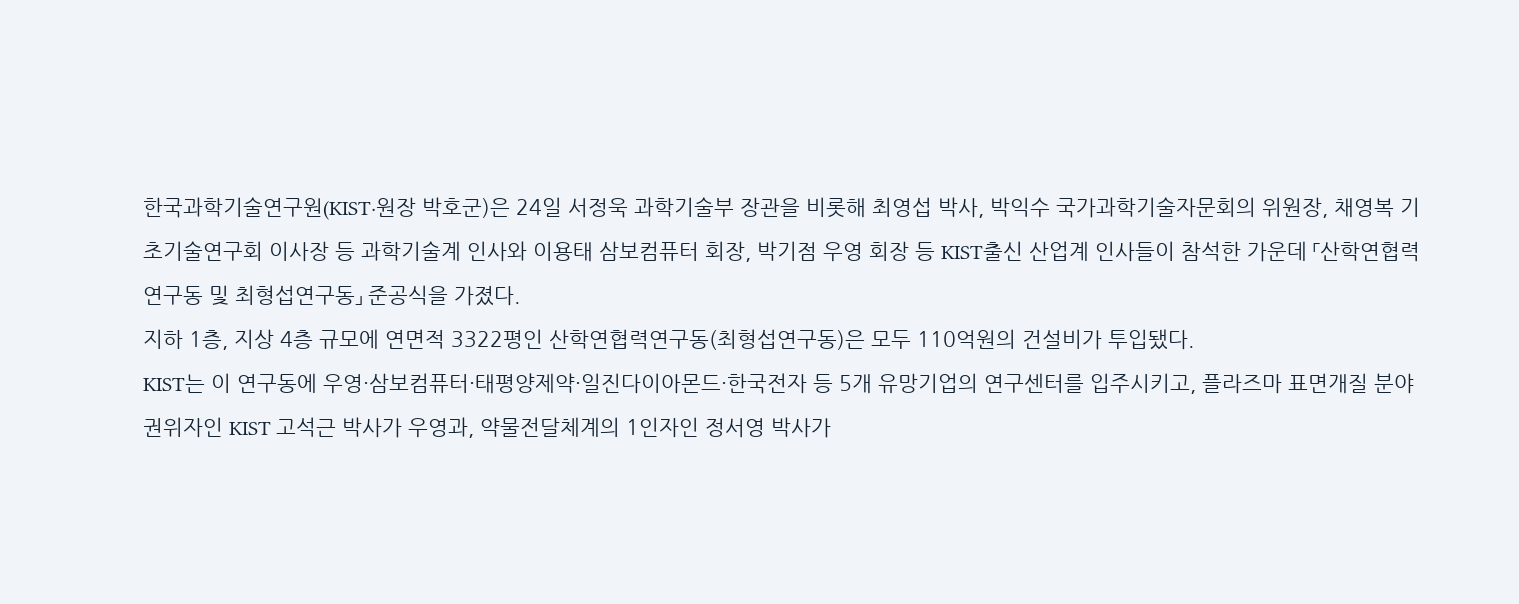한국과학기술연구원(KIST·원장 박호군)은 24일 서정욱 과학기술부 장관을 비롯해 최영섭 박사, 박익수 국가과학기술자문회의 위원장, 채영복 기초기술연구회 이사장 등 과학기술계 인사와 이용태 삼보컴퓨터 회장, 박기점 우영 회장 등 KIST출신 산업계 인사들이 참석한 가운데 「산학연협력연구동 및 최형섭연구동」 준공식을 가졌다.
지하 1층, 지상 4층 규모에 연면적 3322평인 산학연협력연구동(최형섭연구동)은 모두 110억원의 건설비가 투입됐다.
KIST는 이 연구동에 우영·삼보컴퓨터·태평양제약·일진다이아몬드·한국전자 등 5개 유망기업의 연구센터를 입주시키고, 플라즈마 표면개질 분야 권위자인 KIST 고석근 박사가 우영과, 약물전달체계의 1인자인 정서영 박사가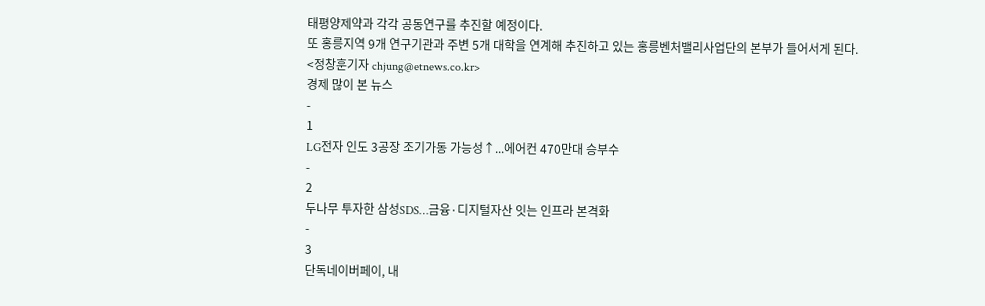태평양제약과 각각 공동연구를 추진할 예정이다.
또 홍릉지역 9개 연구기관과 주변 5개 대학을 연계해 추진하고 있는 홍릉벤처밸리사업단의 본부가 들어서게 된다.
<정창훈기자 chjung@etnews.co.kr>
경제 많이 본 뉴스
-
1
LG전자 인도 3공장 조기가동 가능성↑...에어컨 470만대 승부수
-
2
두나무 투자한 삼성SDS…금융·디지털자산 잇는 인프라 본격화
-
3
단독네이버페이, 내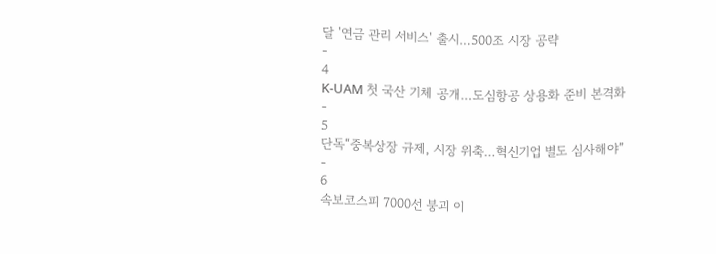달 '연금 관리 서비스' 출시…500조 시장 공략
-
4
K-UAM 첫 국산 기체 공개…도심항공 상용화 준비 본격화
-
5
단독“중복상장 규제, 시장 위축…혁신기업 별도 심사해야”
-
6
속보코스피 7000선 붕괴 이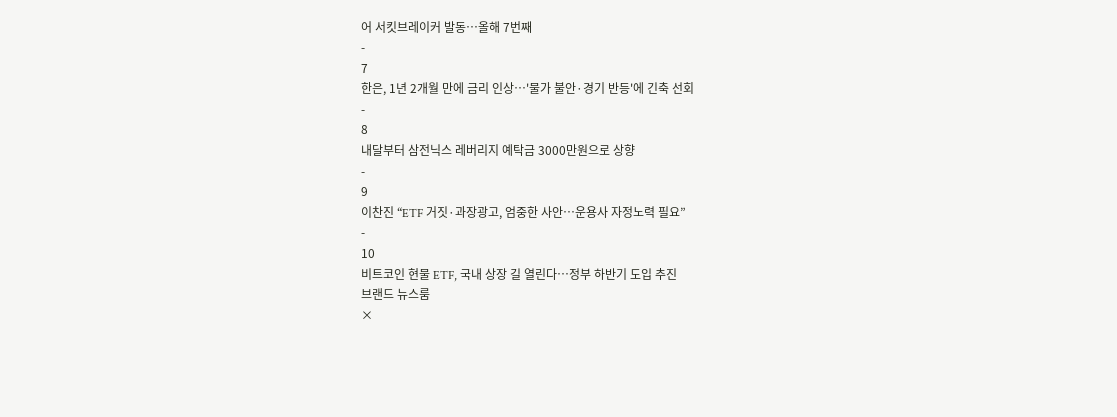어 서킷브레이커 발동…올해 7번째
-
7
한은, 1년 2개월 만에 금리 인상…'물가 불안·경기 반등'에 긴축 선회
-
8
내달부터 삼전닉스 레버리지 예탁금 3000만원으로 상향
-
9
이찬진 “ETF 거짓·과장광고, 엄중한 사안…운용사 자정노력 필요”
-
10
비트코인 현물 ETF, 국내 상장 길 열린다…정부 하반기 도입 추진
브랜드 뉴스룸
×